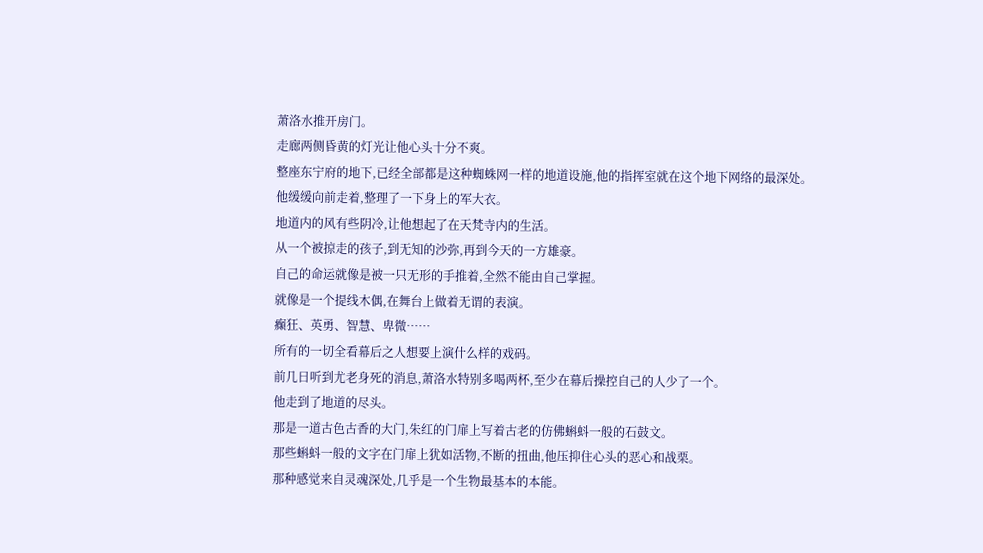萧洛水推开房门。
走廊两侧昏黄的灯光让他心头十分不爽。
整座东宁府的地下,已经全部都是这种蜘蛛网一样的地道设施,他的指挥室就在这个地下网络的最深处。
他缓缓向前走着,整理了一下身上的军大衣。
地道内的风有些阴冷,让他想起了在天梵寺内的生活。
从一个被掠走的孩子,到无知的沙弥,再到今天的一方雄豪。
自己的命运就像是被一只无形的手推着,全然不能由自己掌握。
就像是一个提线木偶,在舞台上做着无谓的表演。
癫狂、英勇、智慧、卑微……
所有的一切全看幕后之人想要上演什么样的戏码。
前几日听到尤老身死的消息,萧洛水特别多喝两杯,至少在幕后操控自己的人少了一个。
他走到了地道的尽头。
那是一道古色古香的大门,朱红的门扉上写着古老的仿佛蝌蚪一般的石鼓文。
那些蝌蚪一般的文字在门扉上犹如活物,不断的扭曲,他压抑住心头的恶心和战栗。
那种感觉来自灵魂深处,几乎是一个生物最基本的本能。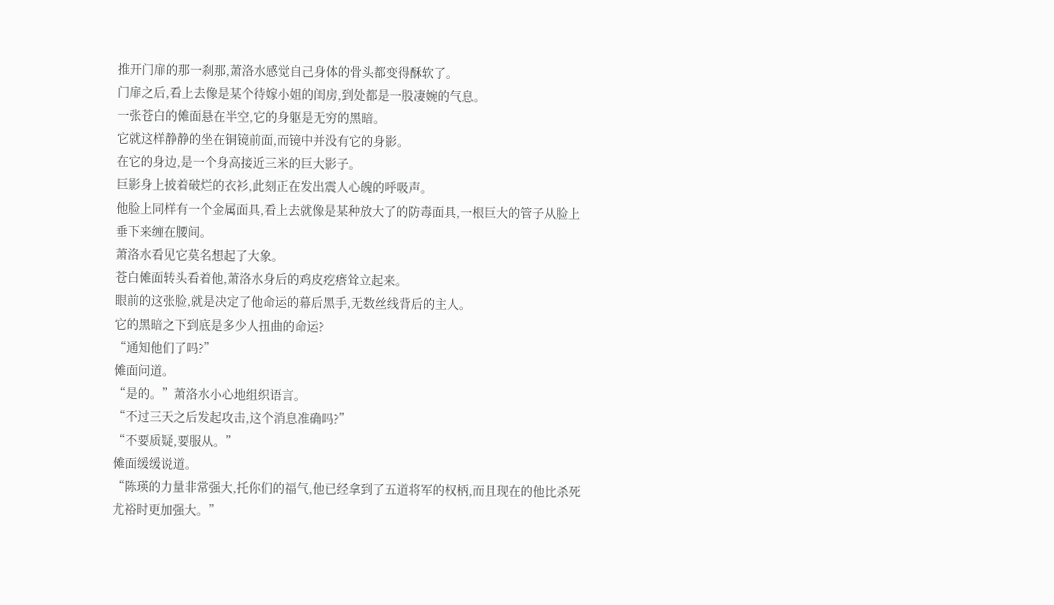推开门扉的那一刹那,萧洛水感觉自己身体的骨头都变得酥软了。
门扉之后,看上去像是某个待嫁小姐的闺房,到处都是一股凄婉的气息。
一张苍白的傩面悬在半空,它的身躯是无穷的黑暗。
它就这样静静的坐在铜镜前面,而镜中并没有它的身影。
在它的身边,是一个身高接近三米的巨大影子。
巨影身上披着破烂的衣衫,此刻正在发出震人心魄的呼吸声。
他脸上同样有一个金属面具,看上去就像是某种放大了的防毒面具,一根巨大的管子从脸上垂下来缠在腰间。
萧洛水看见它莫名想起了大象。
苍白傩面转头看着他,萧洛水身后的鸡皮疙瘩耸立起来。
眼前的这张脸,就是决定了他命运的幕后黑手,无数丝线背后的主人。
它的黑暗之下到底是多少人扭曲的命运?
“通知他们了吗?”
傩面问道。
“是的。”萧洛水小心地组织语言。
“不过三天之后发起攻击,这个消息准确吗?”
“不要质疑,要服从。”
傩面缓缓说道。
“陈瑛的力量非常强大,托你们的福气,他已经拿到了五道将军的权柄,而且现在的他比杀死尤裕时更加强大。”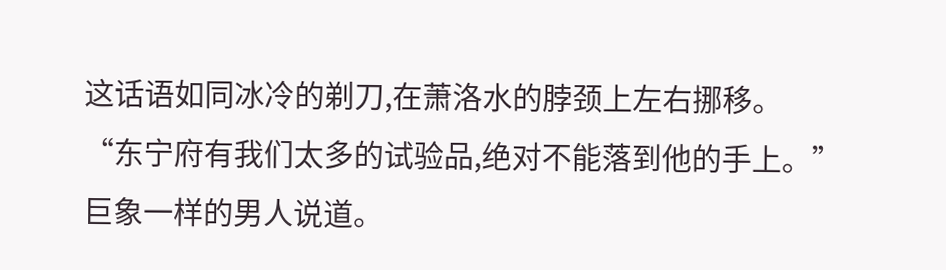这话语如同冰冷的剃刀,在萧洛水的脖颈上左右挪移。
“东宁府有我们太多的试验品,绝对不能落到他的手上。”
巨象一样的男人说道。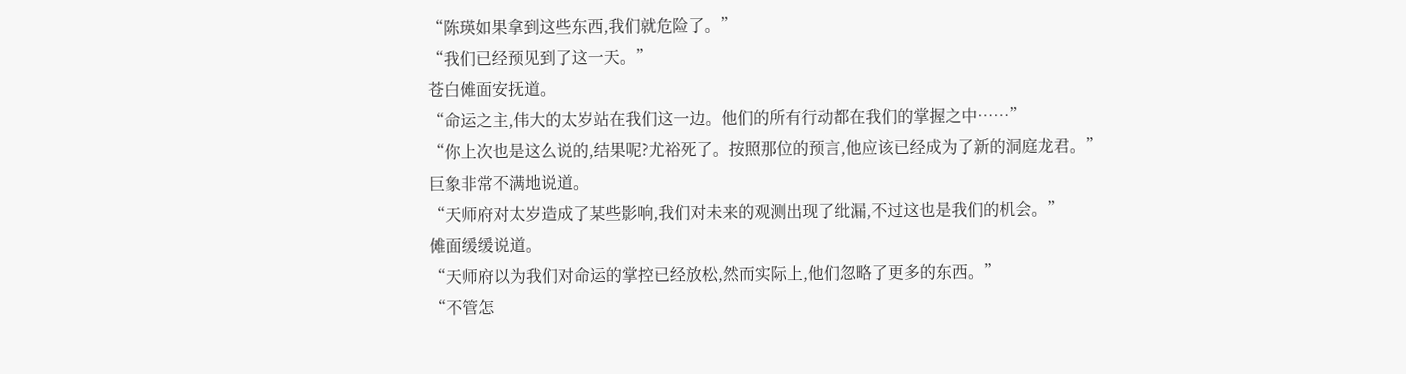“陈瑛如果拿到这些东西,我们就危险了。”
“我们已经预见到了这一天。”
苍白傩面安抚道。
“命运之主,伟大的太岁站在我们这一边。他们的所有行动都在我们的掌握之中……”
“你上次也是这么说的,结果呢?尤裕死了。按照那位的预言,他应该已经成为了新的洞庭龙君。”
巨象非常不满地说道。
“天师府对太岁造成了某些影响,我们对未来的观测出现了纰漏,不过这也是我们的机会。”
傩面缓缓说道。
“天师府以为我们对命运的掌控已经放松,然而实际上,他们忽略了更多的东西。”
“不管怎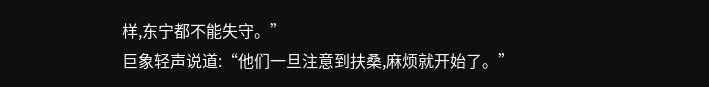样,东宁都不能失守。”
巨象轻声说道:“他们一旦注意到扶桑,麻烦就开始了。”